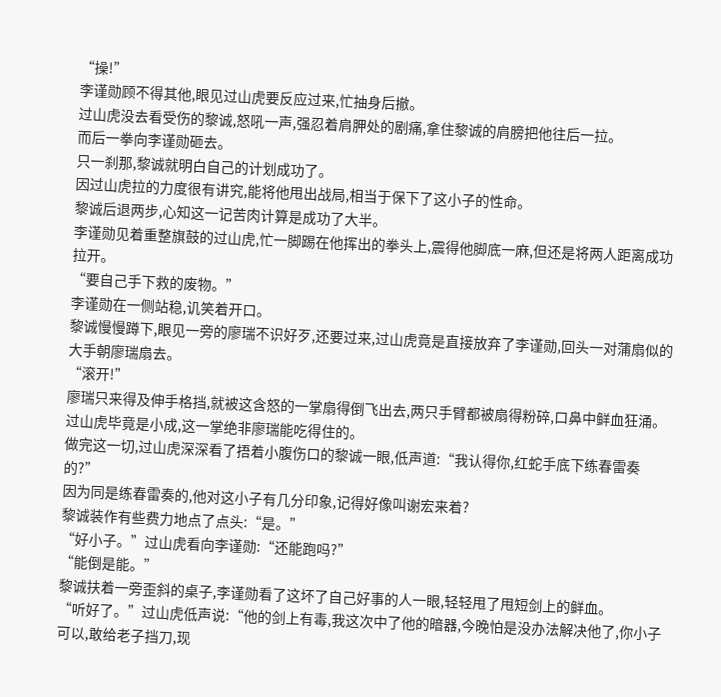“操!”
李谨勋顾不得其他,眼见过山虎要反应过来,忙抽身后撤。
过山虎没去看受伤的黎诚,怒吼一声,强忍着肩胛处的剧痛,拿住黎诚的肩膀把他往后一拉。
而后一拳向李谨勋砸去。
只一刹那,黎诚就明白自己的计划成功了。
因过山虎拉的力度很有讲究,能将他甩出战局,相当于保下了这小子的性命。
黎诚后退两步,心知这一记苦肉计算是成功了大半。
李谨勋见着重整旗鼓的过山虎,忙一脚踢在他挥出的拳头上,震得他脚底一麻,但还是将两人距离成功拉开。
“要自己手下救的废物。”
李谨勋在一侧站稳,讥笑着开口。
黎诚慢慢蹲下,眼见一旁的廖瑞不识好歹,还要过来,过山虎竟是直接放弃了李谨勋,回头一对蒲扇似的大手朝廖瑞扇去。
“滚开!”
廖瑞只来得及伸手格挡,就被这含怒的一掌扇得倒飞出去,两只手臂都被扇得粉碎,口鼻中鲜血狂涌。
过山虎毕竟是小成,这一掌绝非廖瑞能吃得住的。
做完这一切,过山虎深深看了捂着小腹伤口的黎诚一眼,低声道:“我认得你,红蛇手底下练春雷奏的?”
因为同是练春雷奏的,他对这小子有几分印象,记得好像叫谢宏来着?
黎诚装作有些费力地点了点头:“是。”
“好小子。”过山虎看向李谨勋:“还能跑吗?”
“能倒是能。”
黎诚扶着一旁歪斜的桌子,李谨勋看了这坏了自己好事的人一眼,轻轻甩了甩短剑上的鲜血。
“听好了。”过山虎低声说:“他的剑上有毒,我这次中了他的暗器,今晚怕是没办法解决他了,你小子可以,敢给老子挡刀,现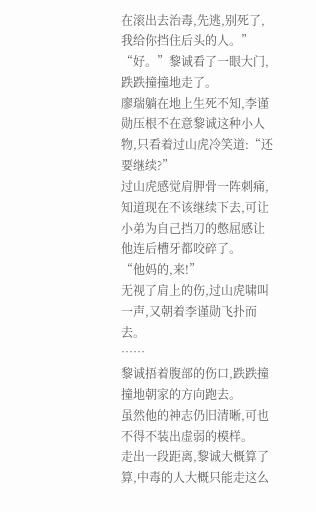在滚出去治毒,先逃,别死了,我给你挡住后头的人。”
“好。”黎诚看了一眼大门,跌跌撞撞地走了。
廖瑞躺在地上生死不知,李谨勋压根不在意黎诚这种小人物,只看着过山虎冷笑道:“还要继续?”
过山虎感觉肩胛骨一阵刺痛,知道现在不该继续下去,可让小弟为自己挡刀的憋屈感让他连后槽牙都咬碎了。
“他妈的,来!”
无视了肩上的伤,过山虎啸叫一声,又朝着李谨勋飞扑而去。
……
黎诚捂着腹部的伤口,跌跌撞撞地朝家的方向跑去。
虽然他的神志仍旧清晰,可也不得不装出虚弱的模样。
走出一段距离,黎诚大概算了算,中毒的人大概只能走这么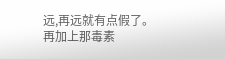远,再远就有点假了。
再加上那毒素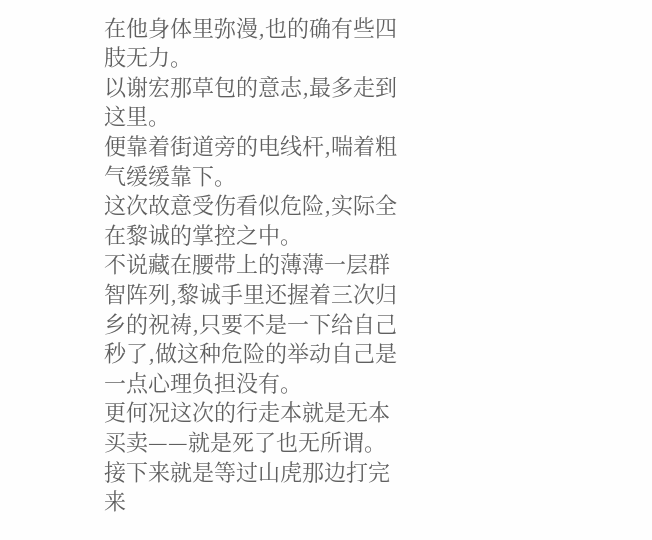在他身体里弥漫,也的确有些四肢无力。
以谢宏那草包的意志,最多走到这里。
便靠着街道旁的电线杆,喘着粗气缓缓靠下。
这次故意受伤看似危险,实际全在黎诚的掌控之中。
不说藏在腰带上的薄薄一层群智阵列,黎诚手里还握着三次归乡的祝祷,只要不是一下给自己秒了,做这种危险的举动自己是一点心理负担没有。
更何况这次的行走本就是无本买卖——就是死了也无所谓。
接下来就是等过山虎那边打完来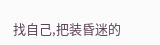找自己,把装昏迷的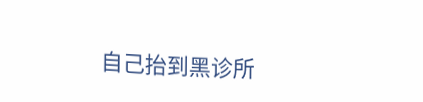自己抬到黑诊所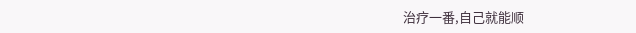治疗一番,自己就能顺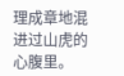理成章地混进过山虎的心腹里。